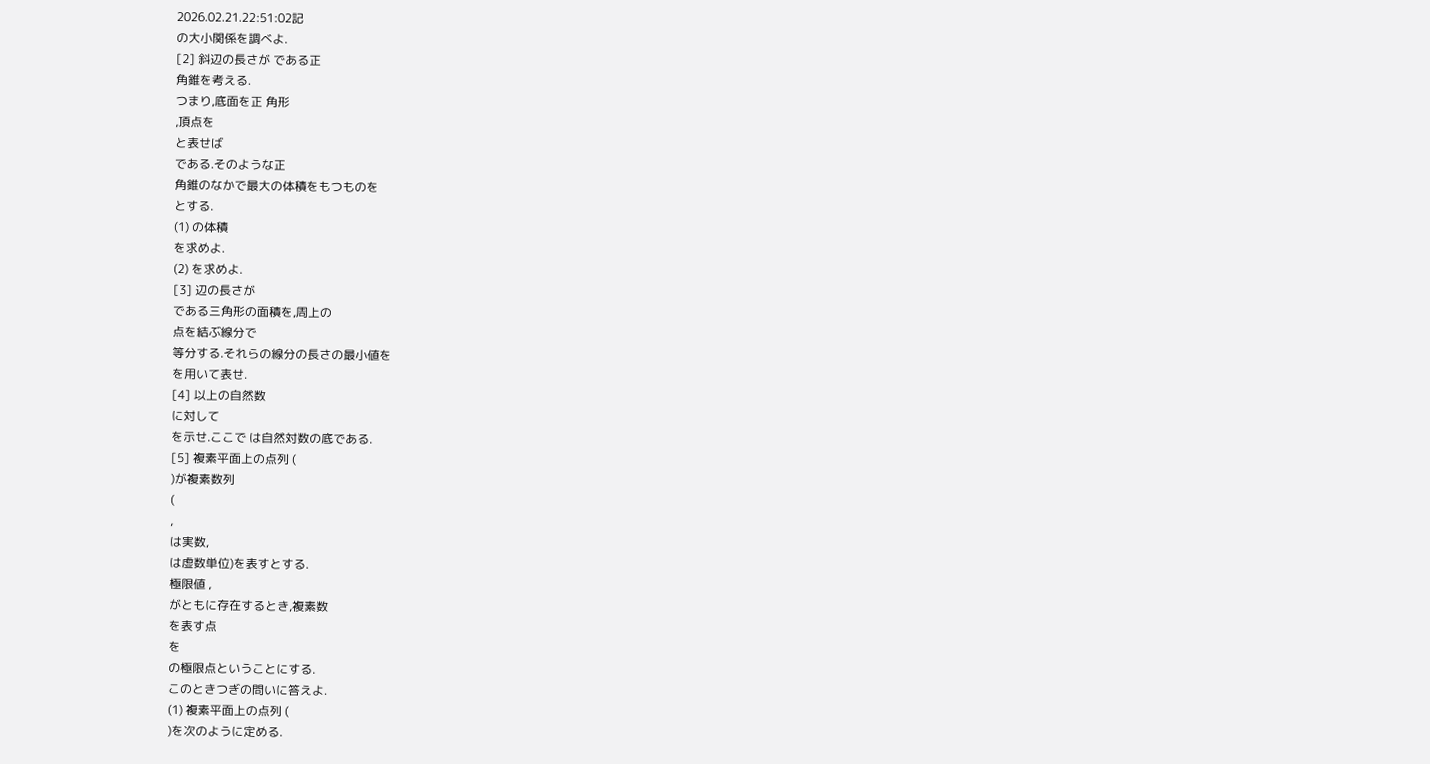2026.02.21.22:51:02記
の大小関係を調べよ.
[2] 斜辺の長さが である正
角錐を考える.
つまり,底面を正 角形
,頂点を
と表せば
である.そのような正
角錐のなかで最大の体積をもつものを
とする.
(1) の体積
を求めよ.
(2) を求めよ.
[3] 辺の長さが
である三角形の面積を,周上の
点を結ぶ線分で
等分する.それらの線分の長さの最小値を
を用いて表せ.
[4] 以上の自然数
に対して
を示せ.ここで は自然対数の底である.
[5] 複素平面上の点列 (
)が複素数列
(
,
は実数,
は虚数単位)を表すとする.
極限値 ,
がともに存在するとき,複素数
を表す点
を
の極限点ということにする.
このときつぎの問いに答えよ.
(1) 複素平面上の点列 (
)を次のように定める.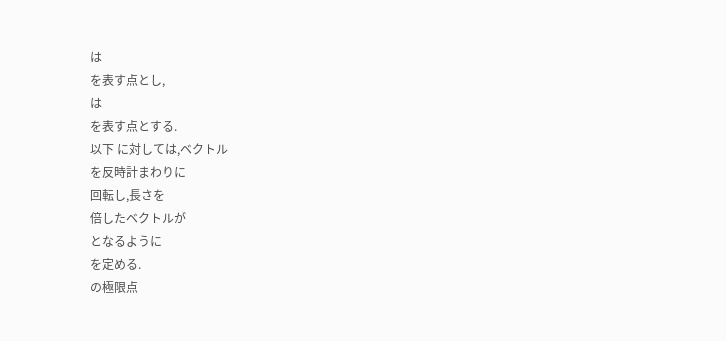は
を表す点とし,
は
を表す点とする.
以下 に対しては,ベクトル
を反時計まわりに
回転し,長さを
倍したベクトルが
となるように
を定める.
の極限点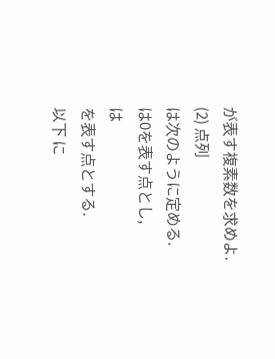が表す複素数を求めよ.
(2) 点列
は次のように定める.
は0を表す点とし,
は
を表す点とする.
以下 に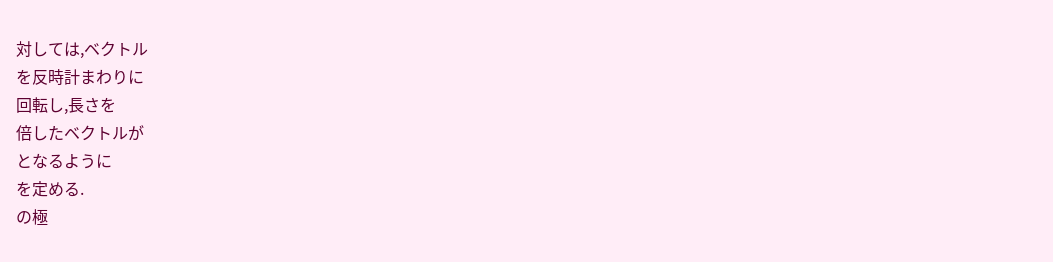対しては,ベクトル
を反時計まわりに
回転し,長さを
倍したベクトルが
となるように
を定める.
の極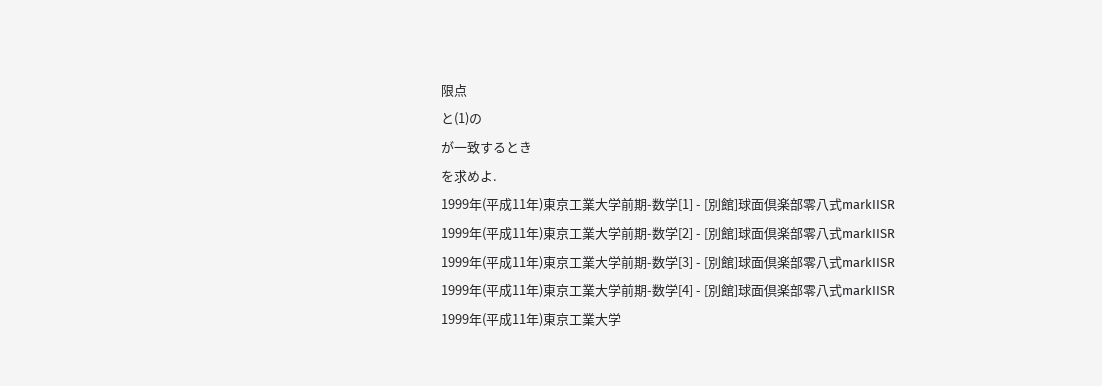限点
と(1)の
が一致するとき
を求めよ.
1999年(平成11年)東京工業大学前期-数学[1] - [別館]球面倶楽部零八式markIISR
1999年(平成11年)東京工業大学前期-数学[2] - [別館]球面倶楽部零八式markIISR
1999年(平成11年)東京工業大学前期-数学[3] - [別館]球面倶楽部零八式markIISR
1999年(平成11年)東京工業大学前期-数学[4] - [別館]球面倶楽部零八式markIISR
1999年(平成11年)東京工業大学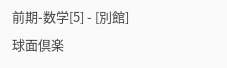前期-数学[5] - [別館]球面倶楽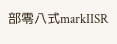部零八式markIISR